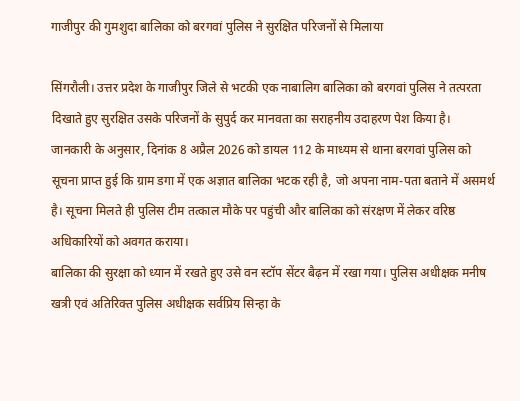गाजीपुर की गुमशुदा बालिका को बरगवां पुलिस ने सुरक्षित परिजनों से मिलाया

सिंगरौली। उत्तर प्रदेश के गाजीपुर जिले से भटकी एक नाबालिग बालिका को बरगवां पुलिस ने तत्परता दिखाते हुए सुरक्षित उसके परिजनों के सुपुर्द कर मानवता का सराहनीय उदाहरण पेश किया है।
जानकारी के अनुसार, दिनांक 8 अप्रैल 2026 को डायल 112 के माध्यम से थाना बरगवां पुलिस को सूचना प्राप्त हुई कि ग्राम डगा में एक अज्ञात बालिका भटक रही है, जो अपना नाम-पता बताने में असमर्थ है। सूचना मिलते ही पुलिस टीम तत्काल मौके पर पहुंची और बालिका को संरक्षण में लेकर वरिष्ठ अधिकारियों को अवगत कराया।
बालिका की सुरक्षा को ध्यान में रखते हुए उसे वन स्टॉप सेंटर बैढ़न में रखा गया। पुलिस अधीक्षक मनीष खत्री एवं अतिरिक्त पुलिस अधीक्षक सर्वप्रिय सिन्हा के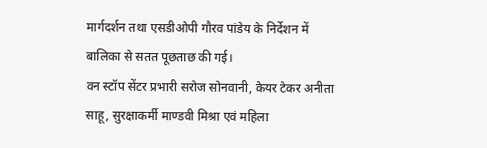मार्गदर्शन तथा एसडीओपी गौरव पांडेय के निर्देशन में बालिका से सतत पूछताछ की गई।
वन स्टॉप सेंटर प्रभारी सरोज सोनवानी, केयर टेकर अनीता साहू, सुरक्षाकर्मी माण्डवी मिश्रा एवं महिला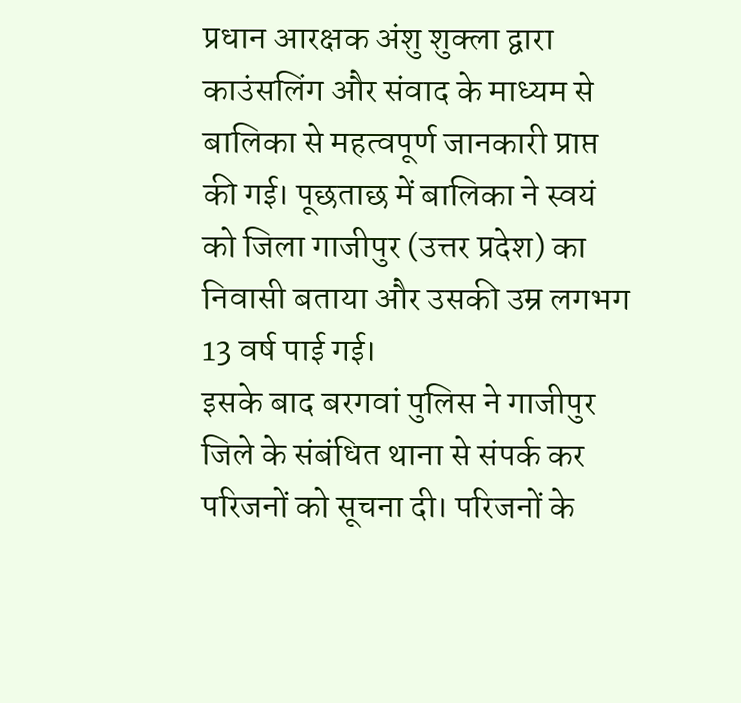प्रधान आरक्षक अंशु शुक्ला द्वारा काउंसलिंग और संवाद के माध्यम से बालिका से महत्वपूर्ण जानकारी प्राप्त की गई। पूछताछ में बालिका ने स्वयं को जिला गाजीपुर (उत्तर प्रदेश) का निवासी बताया और उसकी उम्र लगभग 13 वर्ष पाई गई।
इसके बाद बरगवां पुलिस ने गाजीपुर जिले के संबंधित थाना से संपर्क कर परिजनों को सूचना दी। परिजनों के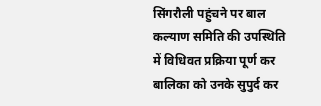सिंगरौली पहुंचने पर बाल कल्याण समिति की उपस्थिति में विधिवत प्रक्रिया पूर्ण कर बालिका को उनके सुपुर्द कर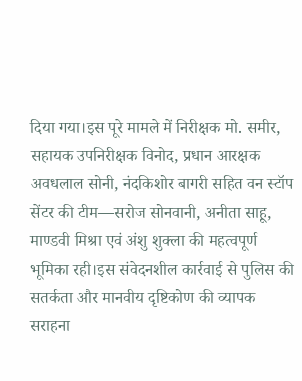दिया गया।इस पूरे मामले में निरीक्षक मो. समीर, सहायक उपनिरीक्षक विनोद, प्रधान आरक्षक अवधलाल सोनी, नंदकिशोर बागरी सहित वन स्टॉप सेंटर की टीम—सरोज सोनवानी, अनीता साहू, माण्डवी मिश्रा एवं अंशु शुक्ला की महत्वपूर्ण भूमिका रही।इस संवेदनशील कार्रवाई से पुलिस की सतर्कता और मानवीय दृष्टिकोण की व्यापक सराहना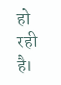हो रही है।